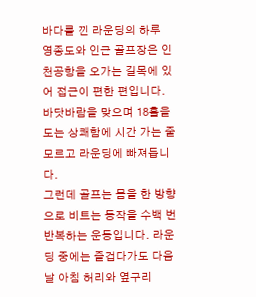바다를 낀 라운딩의 하루
영종도와 인근 골프장은 인천공항을 오가는 길목에 있어 접근이 편한 편입니다. 바닷바람을 맞으며 18홀을 도는 상쾌함에 시간 가는 줄 모르고 라운딩에 빠져듭니다.
그런데 골프는 몸을 한 방향으로 비트는 동작을 수백 번 반복하는 운동입니다. 라운딩 중에는 즐겁다가도 다음 날 아침 허리와 옆구리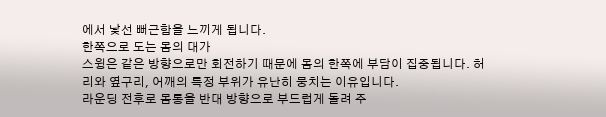에서 낯선 뻐근함을 느끼게 됩니다.
한쪽으로 도는 몸의 대가
스윙은 같은 방향으로만 회전하기 때문에 몸의 한쪽에 부담이 집중됩니다. 허리와 옆구리, 어깨의 특정 부위가 유난히 뭉치는 이유입니다.
라운딩 전후로 몸통을 반대 방향으로 부드럽게 돌려 주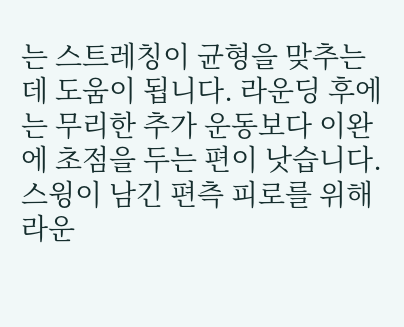는 스트레칭이 균형을 맞추는 데 도움이 됩니다. 라운딩 후에는 무리한 추가 운동보다 이완에 초점을 두는 편이 낫습니다.
스윙이 남긴 편측 피로를 위해
라운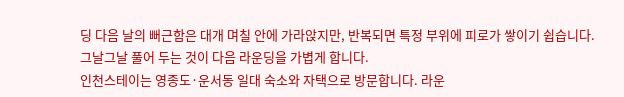딩 다음 날의 뻐근함은 대개 며칠 안에 가라앉지만, 반복되면 특정 부위에 피로가 쌓이기 쉽습니다. 그날그날 풀어 두는 것이 다음 라운딩을 가볍게 합니다.
인천스테이는 영종도·운서동 일대 숙소와 자택으로 방문합니다. 라운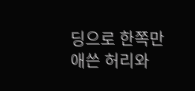딩으로 한쪽만 애쓴 허리와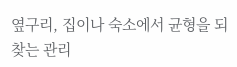옆구리, 집이나 숙소에서 균형을 되찾는 관리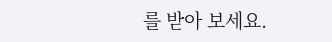를 받아 보세요.